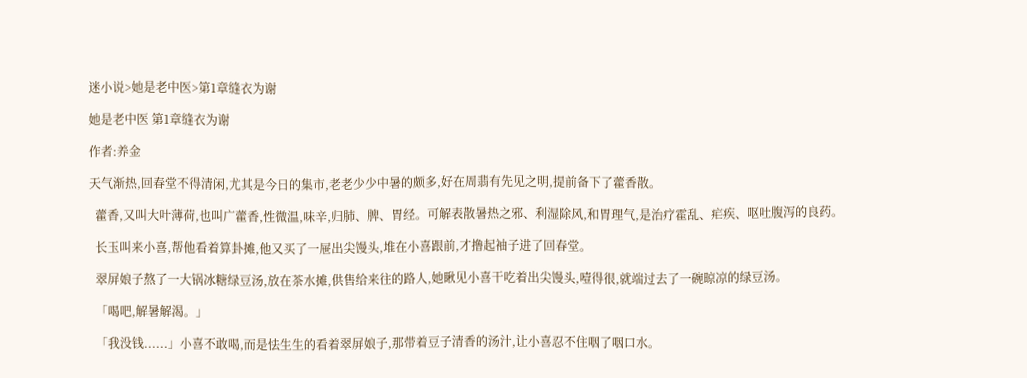迷小说>她是老中医>第1章缝衣为谢

她是老中医 第1章缝衣为谢

作者:养金

天气渐热,回春堂不得清闲,尤其是今日的集市,老老少少中暑的颇多,好在周翡有先见之明,提前备下了藿香散。

  藿香,又叫大叶薄荷,也叫广藿香,性微温,味辛,归肺、脾、胃经。可解表散暑热之邪、利湿除风,和胃理气,是治疗霍乱、疟疾、呕吐腹泻的良药。

  长玉叫来小喜,帮他看着算卦摊,他又买了一屉出尖馒头,堆在小喜跟前,才撸起袖子进了回春堂。

  翠屏娘子熬了一大锅冰糖绿豆汤,放在茶水摊,供售给来往的路人,她瞅见小喜干吃着出尖馒头,噎得很,就端过去了一碗晾凉的绿豆汤。

  「喝吧,解暑解渴。」

  「我没钱......」小喜不敢喝,而是怯生生的看着翠屏娘子,那带着豆子清香的汤汁,让小喜忍不住咽了咽口水。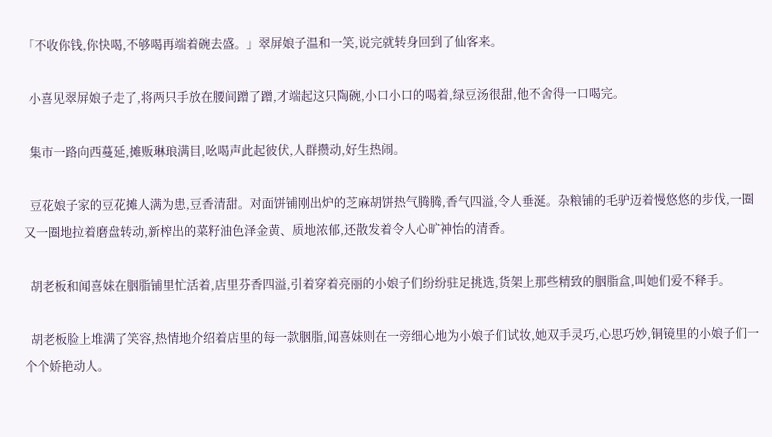「不收你钱,你快喝,不够喝再端着碗去盛。」翠屏娘子温和一笑,说完就转身回到了仙客来。

  小喜见翠屏娘子走了,将两只手放在腰间蹭了蹭,才端起这只陶碗,小口小口的喝着,绿豆汤很甜,他不舍得一口喝完。

  集市一路向西蔓延,摊贩琳琅满目,吆喝声此起彼伏,人群攒动,好生热闹。

  豆花娘子家的豆花摊人满为患,豆香清甜。对面饼铺刚出炉的芝麻胡饼热气腾腾,香气四溢,令人垂涎。杂粮铺的毛驴迈着慢悠悠的步伐,一圈又一圈地拉着磨盘转动,新榨出的菜籽油色泽金黄、质地浓郁,还散发着令人心旷神怡的清香。

  胡老板和闻喜妹在胭脂铺里忙活着,店里芬香四溢,引着穿着亮丽的小娘子们纷纷驻足挑选,货架上那些精致的胭脂盒,叫她们爱不释手。

  胡老板脸上堆满了笑容,热情地介绍着店里的每一款胭脂,闻喜妹则在一旁细心地为小娘子们试妆,她双手灵巧,心思巧妙,铜镜里的小娘子们一个个娇艳动人。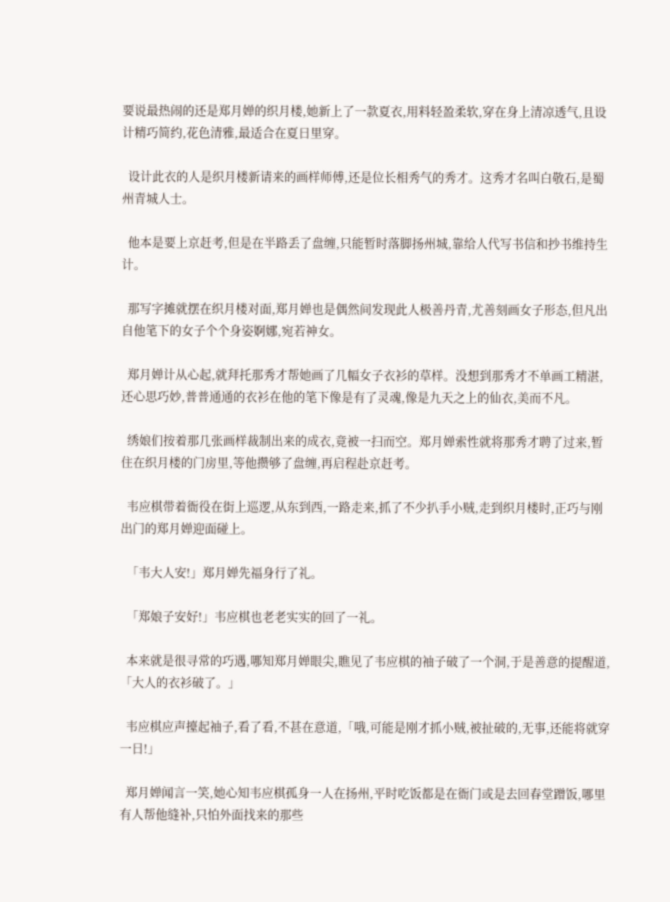要说最热闹的还是郑月婵的织月楼,她新上了一款夏衣,用料轻盈柔软,穿在身上清凉透气,且设计精巧简约,花色清雅,最适合在夏日里穿。

  设计此衣的人是织月楼新请来的画样师傅,还是位长相秀气的秀才。这秀才名叫白敬石,是蜀州青城人士。

  他本是要上京赶考,但是在半路丢了盘缠,只能暂时落脚扬州城,靠给人代写书信和抄书维持生计。

  那写字摊就摆在织月楼对面,郑月婵也是偶然间发现此人极善丹青,尤善刻画女子形态,但凡出自他笔下的女子个个身姿婀娜,宛若神女。

  郑月婵计从心起,就拜托那秀才帮她画了几幅女子衣衫的草样。没想到那秀才不单画工精湛,还心思巧妙,普普通通的衣衫在他的笔下像是有了灵魂,像是九天之上的仙衣,美而不凡。

  绣娘们按着那几张画样裁制出来的成衣,竟被一扫而空。郑月婵索性就将那秀才聘了过来,暂住在织月楼的门房里,等他攒够了盘缠,再启程赴京赶考。

  韦应棋带着衙役在街上巡逻,从东到西,一路走来,抓了不少扒手小贼,走到织月楼时,正巧与刚出门的郑月婵迎面碰上。

  「韦大人安!」郑月婵先福身行了礼。

  「郑娘子安好!」韦应棋也老老实实的回了一礼。

  本来就是很寻常的巧遇,哪知郑月婵眼尖,瞧见了韦应棋的袖子破了一个洞,于是善意的提醒道,「大人的衣衫破了。」

  韦应棋应声擡起袖子,看了看,不甚在意道,「哦,可能是刚才抓小贼,被扯破的,无事,还能将就穿一日!」

  郑月婵闻言一笑,她心知韦应棋孤身一人在扬州,平时吃饭都是在衙门或是去回春堂蹭饭,哪里有人帮他缝补,只怕外面找来的那些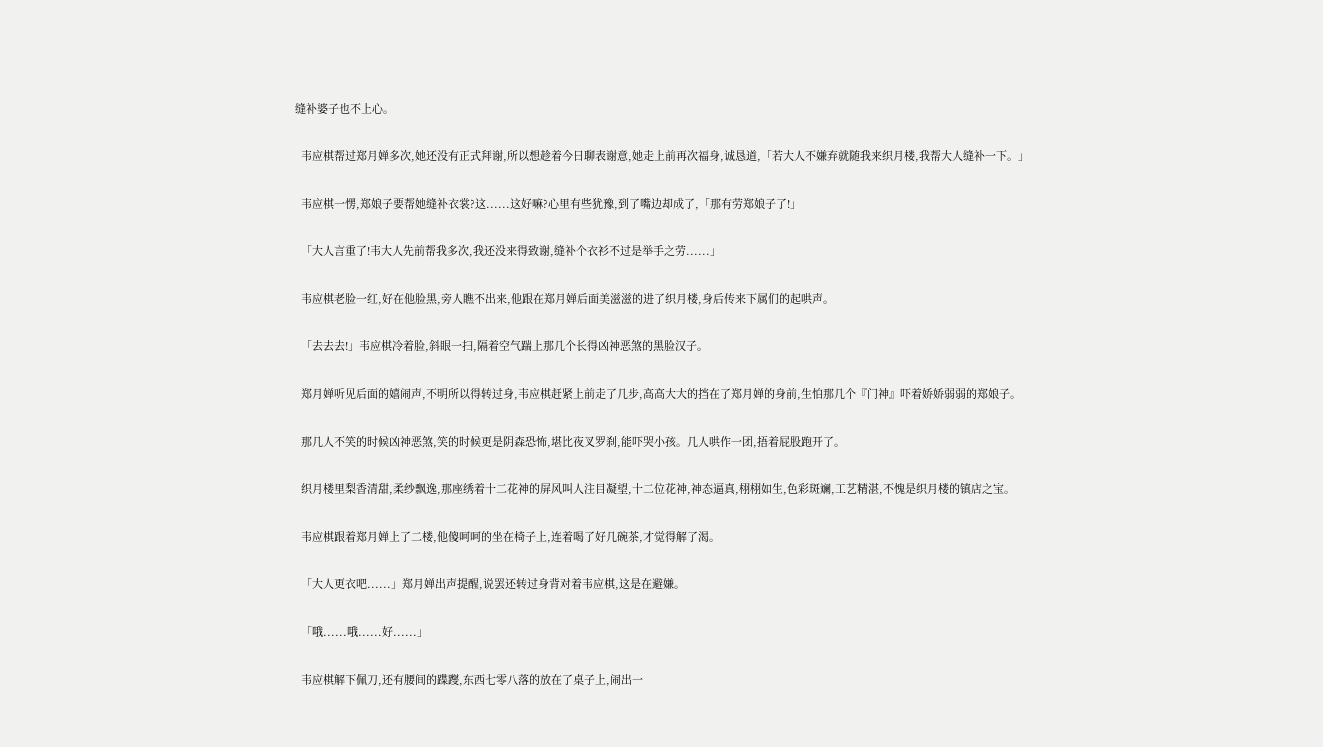缝补婆子也不上心。

  韦应棋帮过郑月婵多次,她还没有正式拜谢,所以想趁着今日聊表谢意,她走上前再次福身,诚恳道,「若大人不嫌弃就随我来织月楼,我帮大人缝补一下。」

  韦应棋一愣,郑娘子要帮她缝补衣裳?这......这好嘛?心里有些犹豫,到了嘴边却成了,「那有劳郑娘子了!」

  「大人言重了!韦大人先前帮我多次,我还没来得致谢,缝补个衣衫不过是举手之劳......」

  韦应棋老脸一红,好在他脸黑,旁人瞧不出来,他跟在郑月婵后面美滋滋的进了织月楼,身后传来下属们的起哄声。

  「去去去!」韦应棋冷着脸,斜眼一扫,隔着空气踹上那几个长得凶神恶煞的黑脸汉子。

  郑月婵听见后面的嬉闹声,不明所以得转过身,韦应棋赶紧上前走了几步,高高大大的挡在了郑月婵的身前,生怕那几个『门神』吓着娇娇弱弱的郑娘子。

  那几人不笑的时候凶神恶煞,笑的时候更是阴森恐怖,堪比夜叉罗刹,能吓哭小孩。几人哄作一团,捂着屁股跑开了。

  织月楼里梨香清甜,柔纱飘逸,那座绣着十二花神的屏风叫人注目凝望,十二位花神,神态逼真,栩栩如生,色彩斑斓,工艺精湛,不愧是织月楼的镇店之宝。

  韦应棋跟着郑月婵上了二楼,他傻呵呵的坐在椅子上,连着喝了好几碗茶,才觉得解了渴。

  「大人更衣吧......」郑月婵出声提醒,说罢还转过身背对着韦应棋,这是在避嫌。

  「哦......哦......好......」

  韦应棋解下佩刀,还有腰间的蹀躞,东西七零八落的放在了桌子上,闹出一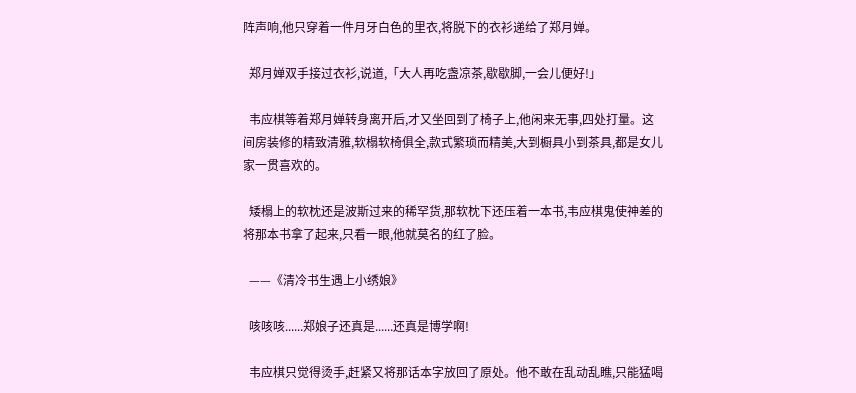阵声响,他只穿着一件月牙白色的里衣,将脱下的衣衫递给了郑月婵。

  郑月婵双手接过衣衫,说道,「大人再吃盏凉茶,歇歇脚,一会儿便好!」

  韦应棋等着郑月婵转身离开后,才又坐回到了椅子上,他闲来无事,四处打量。这间房装修的精致清雅,软榻软椅俱全,款式繁琐而精美,大到橱具小到茶具,都是女儿家一贯喜欢的。

  矮榻上的软枕还是波斯过来的稀罕货,那软枕下还压着一本书,韦应棋鬼使神差的将那本书拿了起来,只看一眼,他就莫名的红了脸。

  ——《清冷书生遇上小绣娘》

  咳咳咳......郑娘子还真是......还真是博学啊!

  韦应棋只觉得烫手,赶紧又将那话本字放回了原处。他不敢在乱动乱瞧,只能猛喝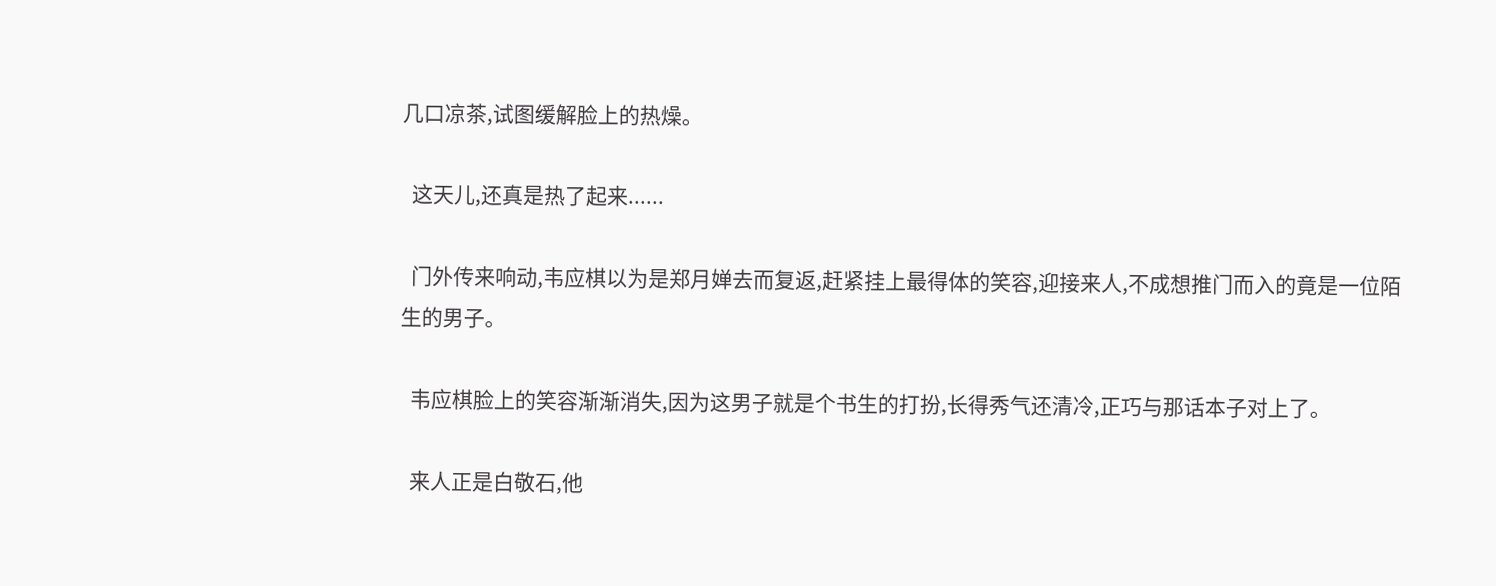几口凉茶,试图缓解脸上的热燥。

  这天儿,还真是热了起来......

  门外传来响动,韦应棋以为是郑月婵去而复返,赶紧挂上最得体的笑容,迎接来人,不成想推门而入的竟是一位陌生的男子。

  韦应棋脸上的笑容渐渐消失,因为这男子就是个书生的打扮,长得秀气还清冷,正巧与那话本子对上了。

  来人正是白敬石,他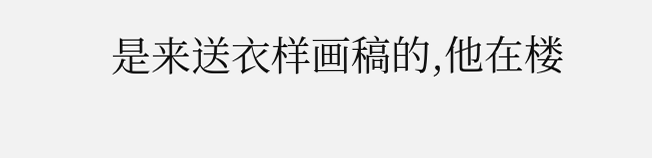是来送衣样画稿的,他在楼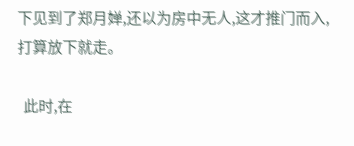下见到了郑月婵,还以为房中无人,这才推门而入,打算放下就走。

  此时,在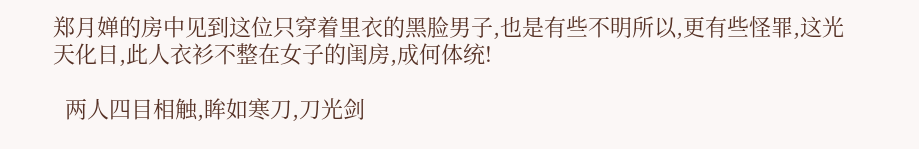郑月婵的房中见到这位只穿着里衣的黑脸男子,也是有些不明所以,更有些怪罪,这光天化日,此人衣衫不整在女子的闺房,成何体统!

  两人四目相触,眸如寒刀,刀光剑